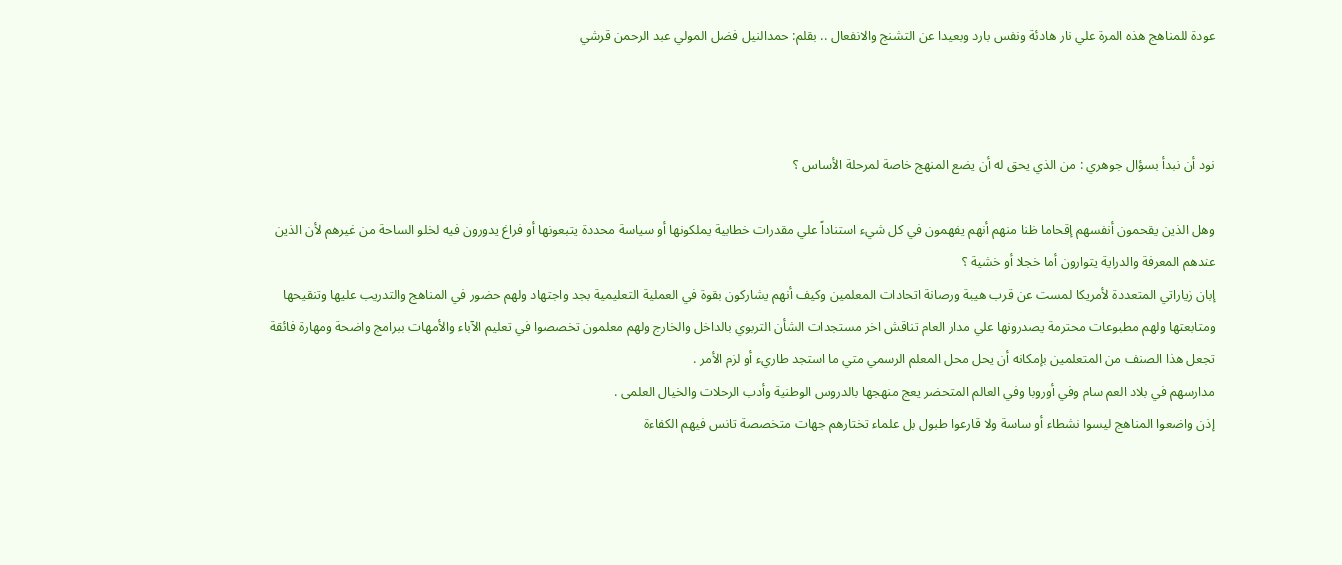عودة للمناهج هذه المرة علي نار هادئة ونفس بارد وبعيدا عن التشنج والانفعال .. بقلم: حمدالنيل فضل المولي عبد الرحمن قرشي



نود أن نبدأ بسؤال جوهري : من الذي يحق له أن يضع المنهج خاصة لمرحلة الأساس ؟

وهل الذين يقحمون أنفسهم إقحاما ظنا منهم أنهم يفهمون في كل شيء استناداً علي مقدرات خطابية يملكونها أو سياسة محددة يتبعونها أو فراغ يدورون فيه لخلو الساحة من غيرهم لأن الذين عندهم المعرفة والدراية يتوارون أما خجلا أو خشية ؟
إبان زياراتي المتعددة لأمريكا لمست عن قرب هيبة ورصانة اتحادات المعلمين وكيف أنهم يشاركون بقوة في العملية التعليمية بجد واجتهاد ولهم حضور في المناهج والتدريب عليها وتنقيحها ومتابعتها ولهم مطبوعات محترمة يصدرونها علي مدار العام تناقش اخر مستجدات الشأن التربوي بالداخل والخارج ولهم معلمون تخصصوا في تعليم الآباء والأمهات ببرامج واضحة ومهارة فائقة تجعل هذا الصنف من المتعلمين بإمكانه أن يحل محل المعلم الرسمي متي ما استجد طاريء أو لزم الأمر .
مدارسهم في بلاد العم سام وفي أوروبا وفي العالم المتحضر يعج منهجها بالدروس الوطنية وأدب الرحلات والخيال العلمى .
إذن واضعوا المناهج ليسوا نشطاء أو ساسة ولا قارعوا طبول بل علماء تختارهم جهات متخصصة تانس فيهم الكفاءة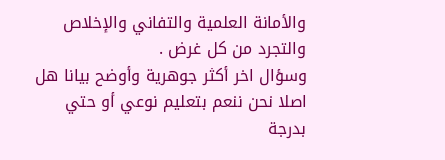والأمانة العلمية والتفاني والإخلاص والتجرد من كل غرض .
وسؤال اخر أكثر جوهرية وأوضح بيانا هل اصلا نحن ننعم بتعليم نوعي أو حتي بدرجة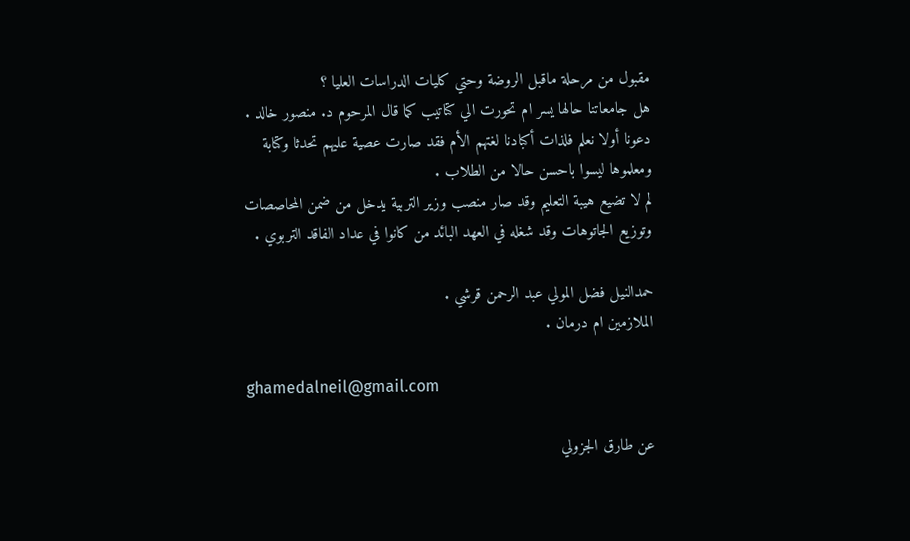مقبول من مرحلة ماقبل الروضة وحتي كليات الدراسات العليا ؟
هل جامعاتنا حالها يسر ام تحورت الي كتاتيب كما قال المرحوم د. منصور خالد .
دعونا أولا نعلم فلذات أكبادنا لغتهم الأم فقد صارت عصية عليهم تحدثا وكتابة ومعلموها ليسوا باحسن حالا من الطلاب .
لم لا تضيع هيبة التعليم وقد صار منصب وزير التربية يدخل من ضمن المحاصصات وتوزيع الجاتوهات وقد شغله في العهد البائد من كانوا في عداد الفاقد التربوي .

حمدالنيل فضل المولي عبد الرحمن قرشي .
الملازمين ام درمان .

ghamedalneil@gmail.com

عن طارق الجزولي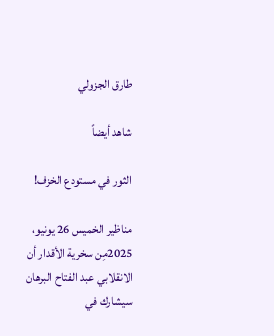طارق الجزولي

شاهد أيضاً

الثور في مستودع الخزف!

مناظير الخميس 26 يونيو، 2025مِن سخرية الأقدار أن الانقلابي عبد الفتاح البرهان سيشارك في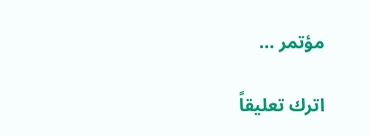مؤتمر …

اترك تعليقاً